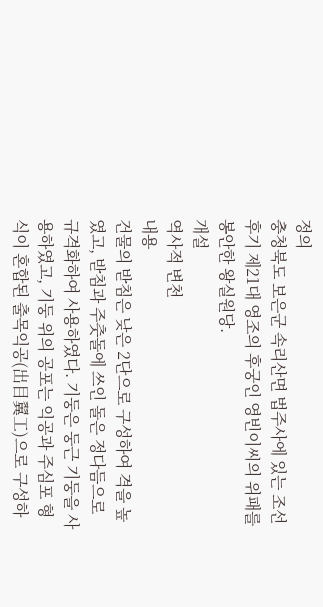정의
충청북도 보은군 속리산면 법주사에 있는 조선후기 제21대 영조의 후궁인 영빈이씨의 위패를 봉안한 왕실원당.
개설
역사적 변천
내용
건물의 받침은 낮은 2단으로 구성하여 격을 높였고, 받침과 주춧돌에 쓰인 돌은 정다듬으로 규격화하여 사용하였다. 기둥은 둥근 기둥을 사용하였고, 기둥 위의 공포는 익공과 주심포 형식이 혼합된 출목익공(出目翼工)으로 구성하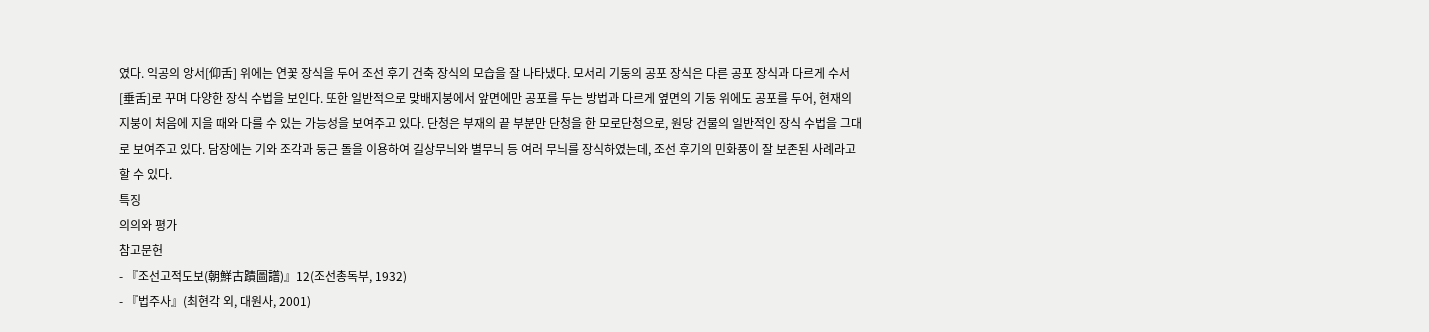였다. 익공의 앙서[仰舌] 위에는 연꽃 장식을 두어 조선 후기 건축 장식의 모습을 잘 나타냈다. 모서리 기둥의 공포 장식은 다른 공포 장식과 다르게 수서[垂舌]로 꾸며 다양한 장식 수법을 보인다. 또한 일반적으로 맞배지붕에서 앞면에만 공포를 두는 방법과 다르게 옆면의 기둥 위에도 공포를 두어, 현재의 지붕이 처음에 지을 때와 다를 수 있는 가능성을 보여주고 있다. 단청은 부재의 끝 부분만 단청을 한 모로단청으로, 원당 건물의 일반적인 장식 수법을 그대로 보여주고 있다. 담장에는 기와 조각과 둥근 돌을 이용하여 길상무늬와 별무늬 등 여러 무늬를 장식하였는데, 조선 후기의 민화풍이 잘 보존된 사례라고 할 수 있다.
특징
의의와 평가
참고문헌
- 『조선고적도보(朝鮮古蹟圖譜)』12(조선총독부, 1932)
- 『법주사』(최현각 외, 대원사, 2001)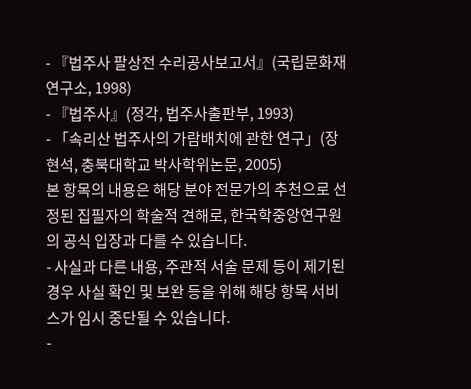- 『법주사 팔상전 수리공사보고서』(국립문화재연구소, 1998)
- 『법주사』(정각, 법주사출판부, 1993)
- 「속리산 법주사의 가람배치에 관한 연구」(장현석, 충북대학교 박사학위논문, 2005)
본 항목의 내용은 해당 분야 전문가의 추천으로 선정된 집필자의 학술적 견해로, 한국학중앙연구원의 공식 입장과 다를 수 있습니다.
- 사실과 다른 내용, 주관적 서술 문제 등이 제기된 경우 사실 확인 및 보완 등을 위해 해당 항목 서비스가 임시 중단될 수 있습니다.
-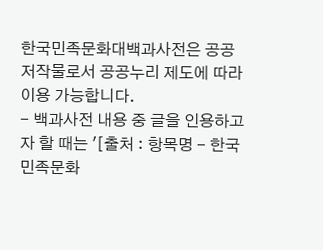한국민족문화대백과사전은 공공저작물로서 공공누리 제도에 따라 이용 가능합니다.
- 백과사전 내용 중 글을 인용하고자 할 때는 '[출처 : 항목명 - 한국민족문화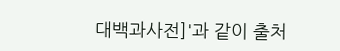대백과사전]'과 같이 출처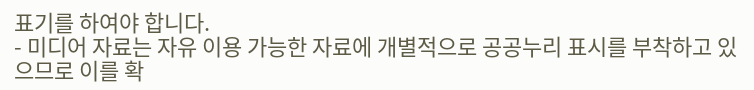표기를 하여야 합니다.
- 미디어 자료는 자유 이용 가능한 자료에 개별적으로 공공누리 표시를 부착하고 있으므로 이를 확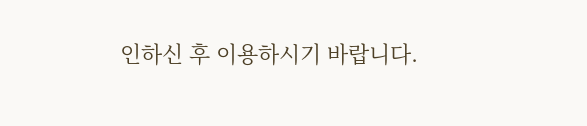인하신 후 이용하시기 바랍니다.